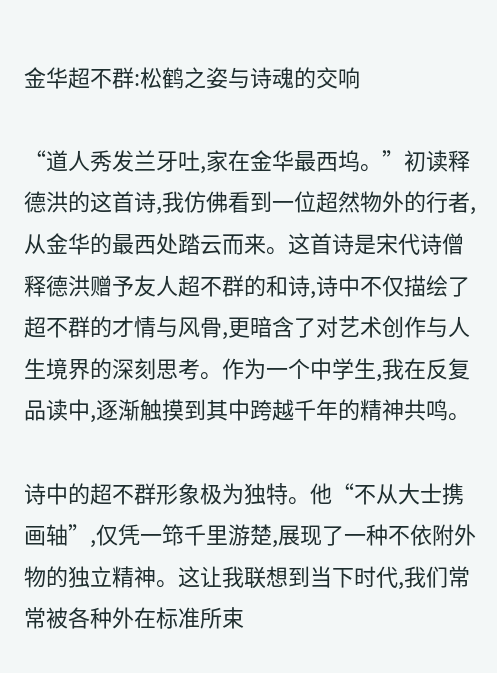金华超不群:松鹤之姿与诗魂的交响

“道人秀发兰牙吐,家在金华最西坞。”初读释德洪的这首诗,我仿佛看到一位超然物外的行者,从金华的最西处踏云而来。这首诗是宋代诗僧释德洪赠予友人超不群的和诗,诗中不仅描绘了超不群的才情与风骨,更暗含了对艺术创作与人生境界的深刻思考。作为一个中学生,我在反复品读中,逐渐触摸到其中跨越千年的精神共鸣。

诗中的超不群形象极为独特。他“不从大士携画轴”,仅凭一筇千里游楚,展现了一种不依附外物的独立精神。这让我联想到当下时代,我们常常被各种外在标准所束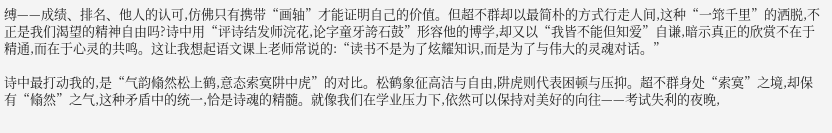缚——成绩、排名、他人的认可,仿佛只有携带“画轴”才能证明自己的价值。但超不群却以最简朴的方式行走人间,这种“一筇千里”的洒脱,不正是我们渴望的精神自由吗?诗中用“评诗结发师浣花,论字童牙誇石鼓”形容他的博学,却又以“我皆不能但知爱”自谦,暗示真正的欣赏不在于精通,而在于心灵的共鸣。这让我想起语文课上老师常说的:“读书不是为了炫耀知识,而是为了与伟大的灵魂对话。”

诗中最打动我的,是“气韵翛然松上鹤,意态索寞阱中虎”的对比。松鹤象征高洁与自由,阱虎则代表困顿与压抑。超不群身处“索寞”之境,却保有“翛然”之气,这种矛盾中的统一,恰是诗魂的精髓。就像我们在学业压力下,依然可以保持对美好的向往——考试失利的夜晚,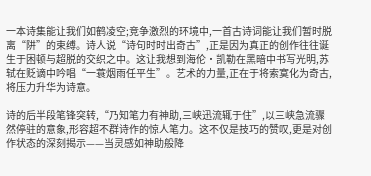一本诗集能让我们如鹤凌空;竞争激烈的环境中,一首古诗词能让我们暂时脱离“阱”的束缚。诗人说“诗句时时出奇古”,正是因为真正的创作往往诞生于困顿与超脱的交织之中。这让我想到海伦·凯勒在黑暗中书写光明,苏轼在贬谪中吟唱“一蓑烟雨任平生”。艺术的力量,正在于将索寞化为奇古,将压力升华为诗意。

诗的后半段笔锋突转,“乃知笔力有神助,三峡迅流辄于住”,以三峡急流骤然停驻的意象,形容超不群诗作的惊人笔力。这不仅是技巧的赞叹,更是对创作状态的深刻揭示——当灵感如神助般降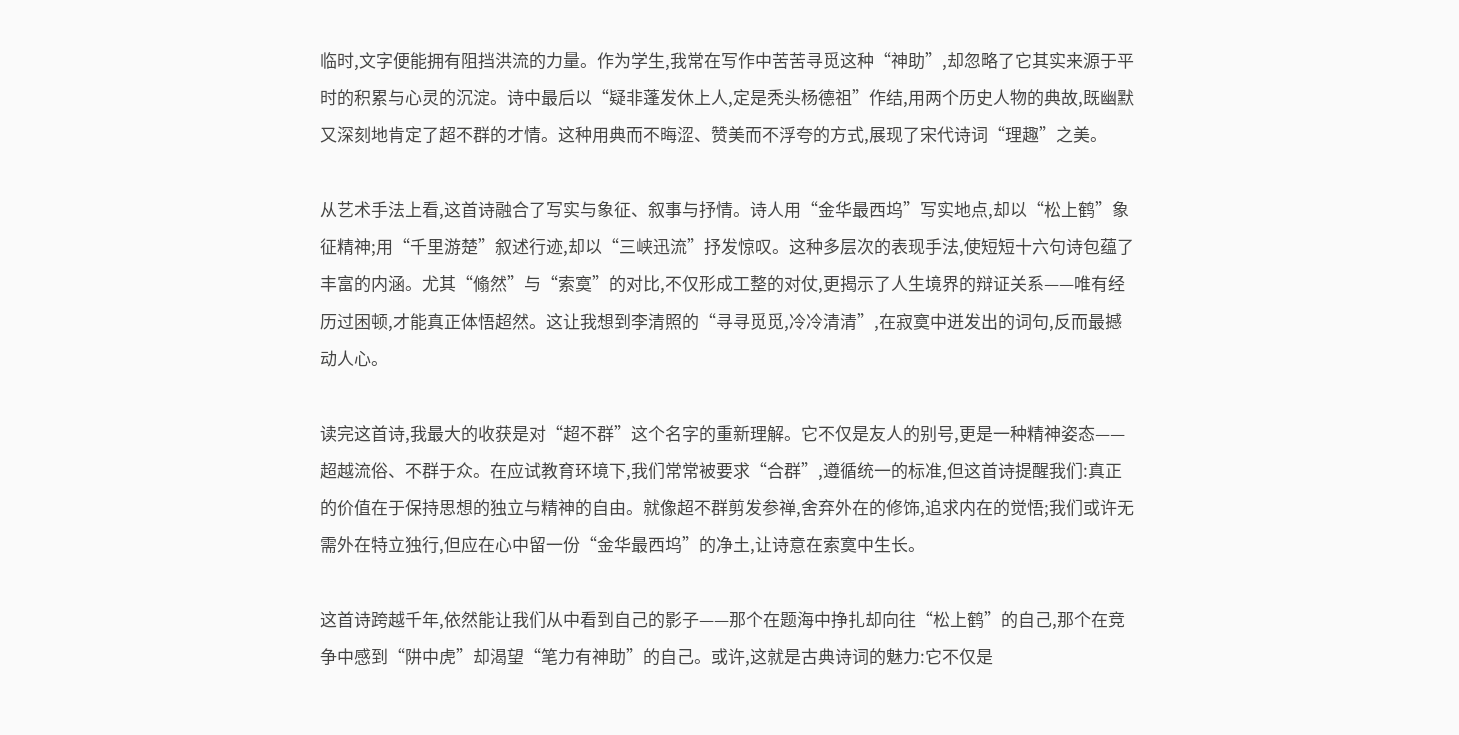临时,文字便能拥有阻挡洪流的力量。作为学生,我常在写作中苦苦寻觅这种“神助”,却忽略了它其实来源于平时的积累与心灵的沉淀。诗中最后以“疑非蓬发休上人,定是秃头杨德祖”作结,用两个历史人物的典故,既幽默又深刻地肯定了超不群的才情。这种用典而不晦涩、赞美而不浮夸的方式,展现了宋代诗词“理趣”之美。

从艺术手法上看,这首诗融合了写实与象征、叙事与抒情。诗人用“金华最西坞”写实地点,却以“松上鹤”象征精神;用“千里游楚”叙述行迹,却以“三峡迅流”抒发惊叹。这种多层次的表现手法,使短短十六句诗包蕴了丰富的内涵。尤其“翛然”与“索寞”的对比,不仅形成工整的对仗,更揭示了人生境界的辩证关系——唯有经历过困顿,才能真正体悟超然。这让我想到李清照的“寻寻觅觅,冷冷清清”,在寂寞中迸发出的词句,反而最撼动人心。

读完这首诗,我最大的收获是对“超不群”这个名字的重新理解。它不仅是友人的别号,更是一种精神姿态——超越流俗、不群于众。在应试教育环境下,我们常常被要求“合群”,遵循统一的标准,但这首诗提醒我们:真正的价值在于保持思想的独立与精神的自由。就像超不群剪发参禅,舍弃外在的修饰,追求内在的觉悟;我们或许无需外在特立独行,但应在心中留一份“金华最西坞”的净土,让诗意在索寞中生长。

这首诗跨越千年,依然能让我们从中看到自己的影子——那个在题海中挣扎却向往“松上鹤”的自己,那个在竞争中感到“阱中虎”却渴望“笔力有神助”的自己。或许,这就是古典诗词的魅力:它不仅是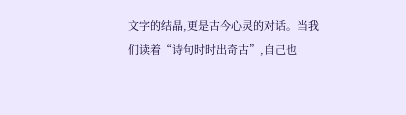文字的结晶,更是古今心灵的对话。当我们读着“诗句时时出奇古”,自己也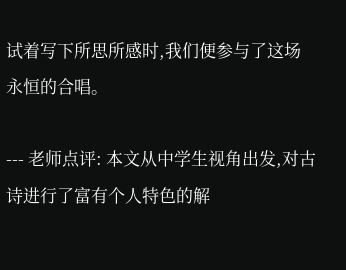试着写下所思所感时,我们便参与了这场永恒的合唱。

--- 老师点评: 本文从中学生视角出发,对古诗进行了富有个人特色的解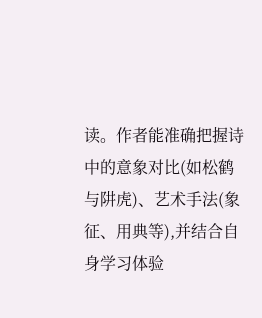读。作者能准确把握诗中的意象对比(如松鹤与阱虎)、艺术手法(象征、用典等),并结合自身学习体验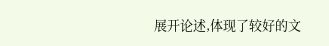展开论述,体现了较好的文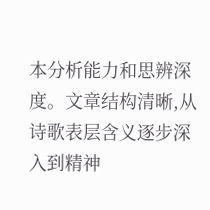本分析能力和思辨深度。文章结构清晰,从诗歌表层含义逐步深入到精神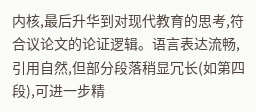内核,最后升华到对现代教育的思考,符合议论文的论证逻辑。语言表达流畅,引用自然,但部分段落稍显冗长(如第四段),可进一步精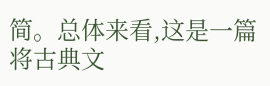简。总体来看,这是一篇将古典文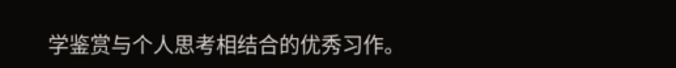学鉴赏与个人思考相结合的优秀习作。